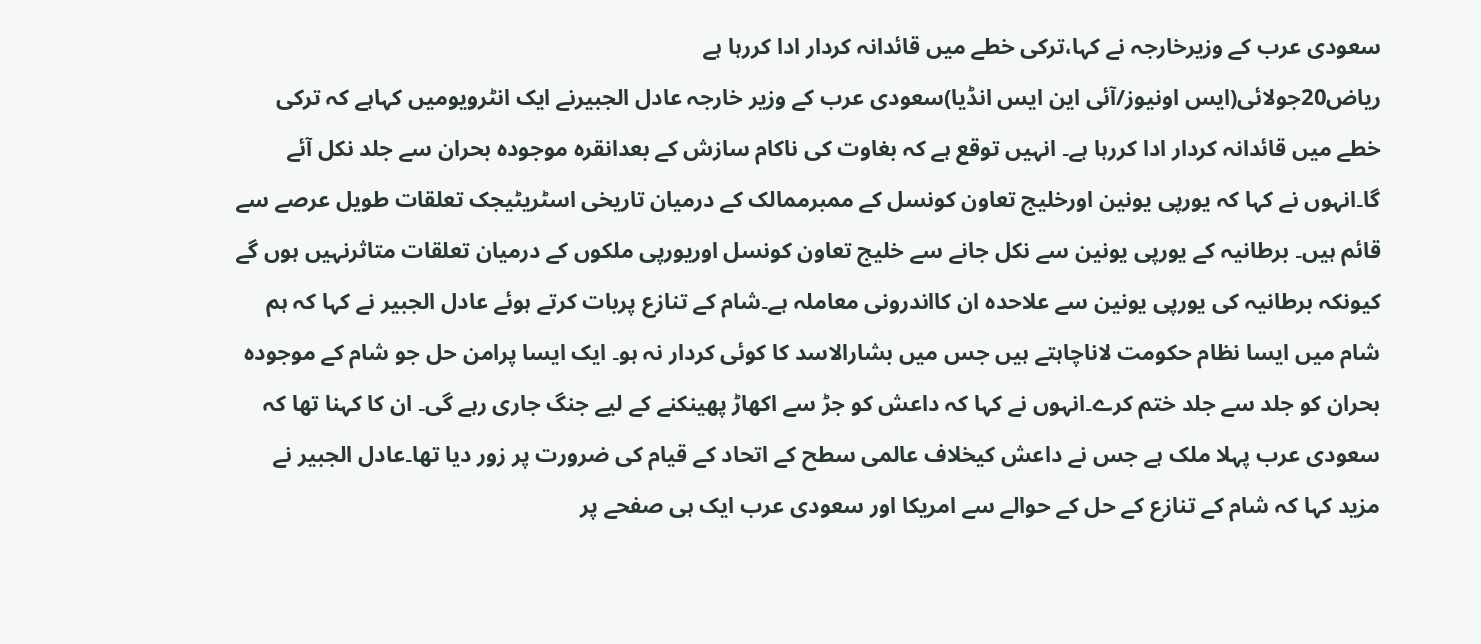سعودی عرب کے وزیرخارجہ نے کہا،ترکی خطے میں قائدانہ کردار ادا کررہا ہے
ریاض20جولائی(ایس اونیوز/آئی این ایس انڈیا)سعودی عرب کے وزیر خارجہ عادل الجبیرنے ایک انٹرویومیں کہاہے کہ ترکی خطے میں قائدانہ کردار ادا کررہا ہے۔ انہیں توقع ہے کہ بغاوت کی ناکام سازش کے بعدانقرہ موجودہ بحران سے جلد نکل آئے گا۔انہوں نے کہا کہ یورپی یونین اورخلیج تعاون کونسل کے ممبرممالک کے درمیان تاریخی اسٹریٹیجک تعلقات طویل عرصے سے قائم ہیں۔ برطانیہ کے یورپی یونین سے نکل جانے سے خلیج تعاون کونسل اوریورپی ملکوں کے درمیان تعلقات متاثرنہیں ہوں گے کیونکہ برطانیہ کی یورپی یونین سے علاحدہ ان کااندرونی معاملہ ہے۔شام کے تنازع پربات کرتے ہوئے عادل الجبیر نے کہا کہ ہم شام میں ایسا نظام حکومت لاناچاہتے ہیں جس میں بشارالاسد کا کوئی کردار نہ ہو۔ ایک ایسا پرامن حل جو شام کے موجودہ بحران کو جلد سے جلد ختم کرے۔انہوں نے کہا کہ داعش کو جڑ سے اکھاڑ پھینکنے کے لیے جنگ جاری رہے گی۔ ان کا کہنا تھا کہ سعودی عرب پہلا ملک ہے جس نے داعش کیخلاف عالمی سطح کے اتحاد کے قیام کی ضرورت پر زور دیا تھا۔عادل الجبیر نے مزید کہا کہ شام کے تنازع کے حل کے حوالے سے امریکا اور سعودی عرب ایک ہی صفحے پر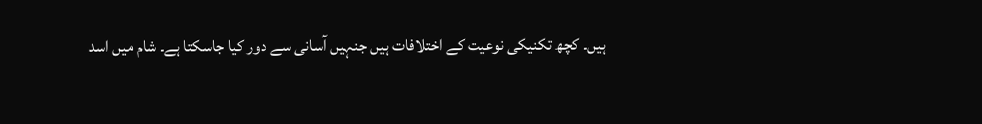ہیں۔ کچھ تکنیکی نوعیت کے اختلافات ہیں جنہیں آسانی سے دور کیا جاسکتا ہے۔ شام میں اسد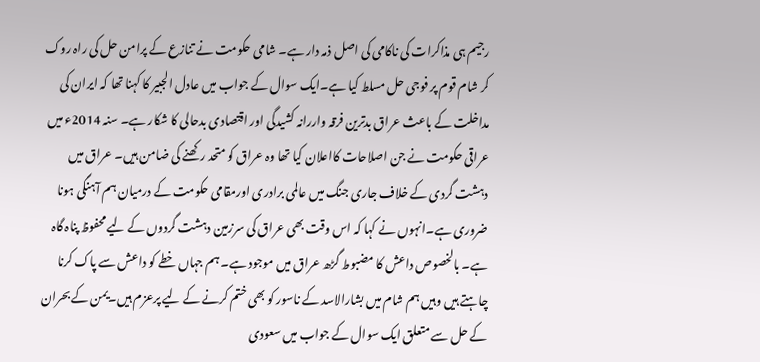رجیم ہی مذاکرات کی ناکامی کی اصل ذمہ دار ہے۔ شامی حکومت نے تنازع کے پرامن حل کی راہ روک کر شام قوم پر فوجی حل مسلط کیا ہے۔ایک سوال کے جواب میں عادل الجبیر کا کہنا تھا کہ ایران کی مداخلت کے باعث عراق بدترین فرقہ واررانہ کشیدگی اور اقتصادی بدحالی کا شکار ہے۔ سنہ 2014ء میں عراقی حکومت نے جن اصلاحات کااعلان کیا تھا وہ عراق کو متحد رکھنے کی ضامن ہیں۔ عراق میں دہشت گردی کے خلاف جاری جنگ میں عالمی برادری اورمقامی حکومت کے درمیان ہم آہنگی ہونا ضروری ہے۔انہوں نے کہا کہ اس وقت بھی عراق کی سرزمین دہشت گردوں کے لیے محفوظ پناہ گاہ ہے۔ بالخصوص داعش کا مضبوط گڑھ عراق میں موجود ہے۔ ہم جہاں خطے کو داعش سے پاک کرنا چاہتے ہیں وہیں ہم شام میں بشارالاسد کے ناسور کو بھی ختم کرنے کے لیے پرعزم ہیں۔یمن کے بحران کے حل سے متعلق ایک سوال کے جواب میں سعودی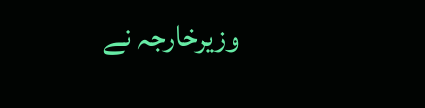وزیرخارجہ نے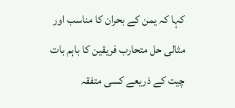کہا کہ یمن کے بحران کا مناسب اور مثالی حل متحارب فریقین کا باہم بات چیت کے ذریعے کسی متفقہ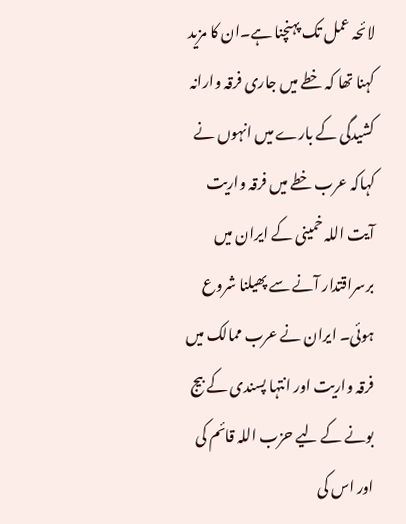لائحہ عمل تک پہنچنا ہے۔ان کا مزید کہنا تھا کہ خطے میں جاری فرقہ وارانہ کشیدگی کے بارے میں انہوں نے کہاکہ عرب خطے میں فرقہ واریت آیت اللہ خمینی کے ایران میں برسراقتدار آنے سے پھیلنا شروع ہوئی۔ ایران نے عرب ممالک میں فرقہ واریت اور انتہا پسندی کے بیج بونے کے لیے حزب اللہ قائم کی اور اس کی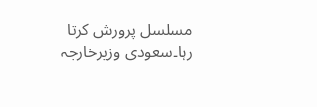مسلسل پرورش کرتا رہا۔سعودی وزیرخارجہ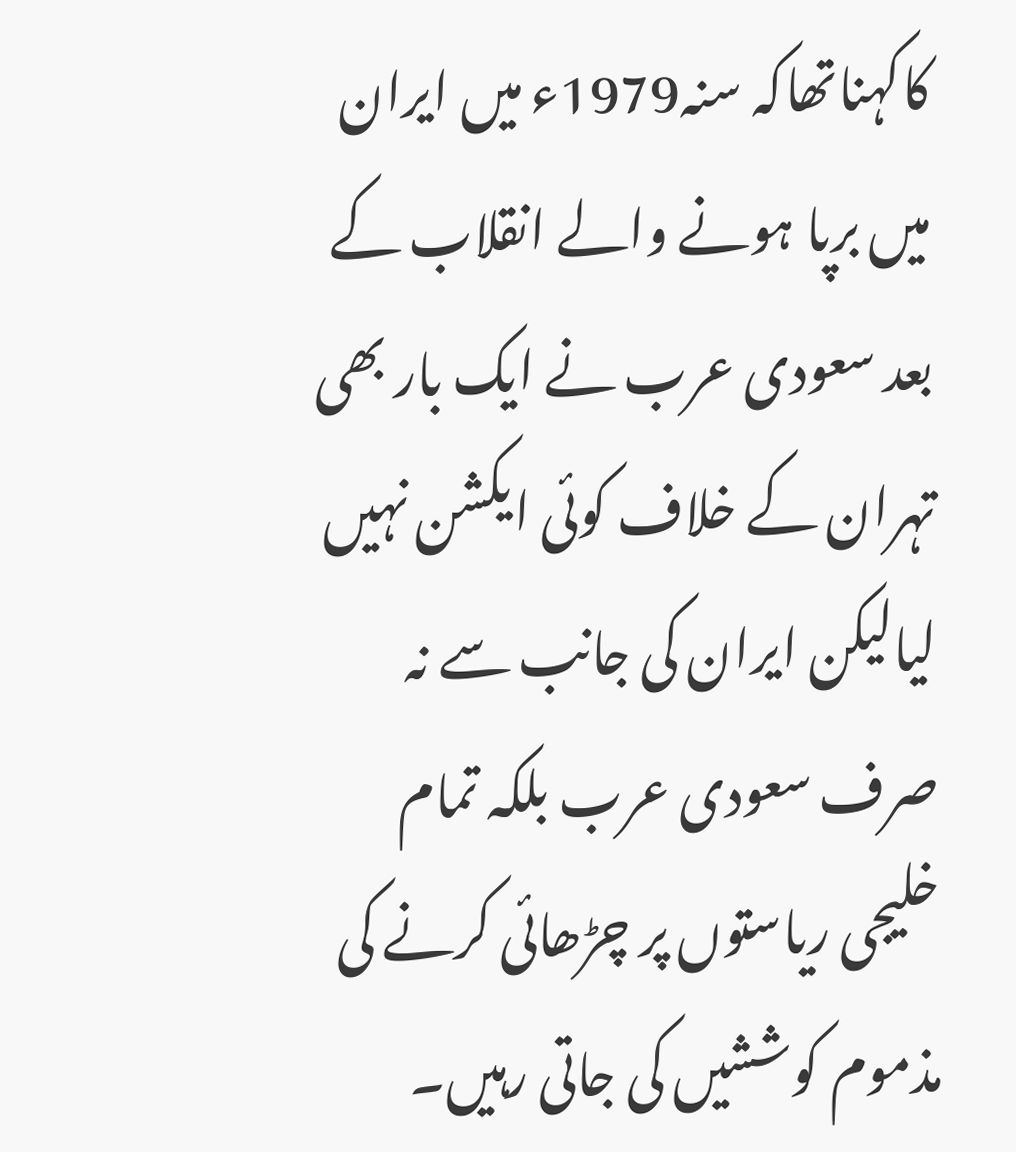کاکہناتھاکہ سنہ1979ء میں ایران میں برپا ہونے والے انقلاب کے بعد سعودی عرب نے ایک بار بھی تہران کے خلاف کوئی ایکشن نہیں لیالیکن ایران کی جانب سے نہ صرف سعودی عرب بلکہ تمام خلیجی ریاستوں پر چڑھائی کرنے کی مذموم کوششیں کی جاتی رہیں۔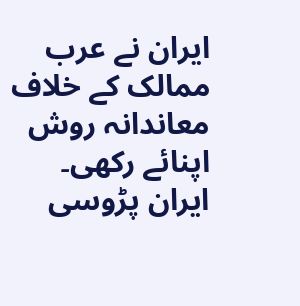ایران نے عرب ممالک کے خلاف معاندانہ روش اپنائے رکھی۔ ایران پڑوسی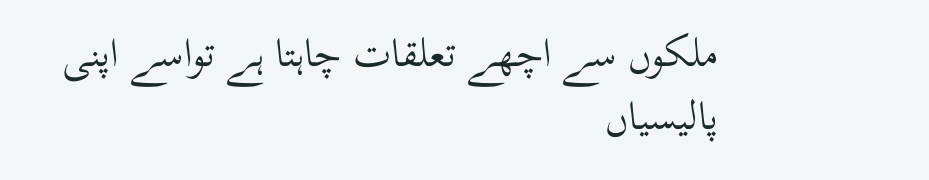ملکوں سے اچھے تعلقات چاہتا ہے تواسے اپنی پالیسیاں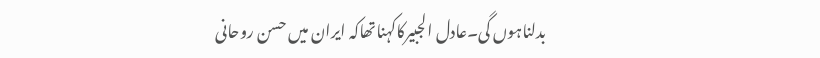بدلناہوں گی۔عادل الجبیرکاکہناتھاکہ ایران میں حسن روحانی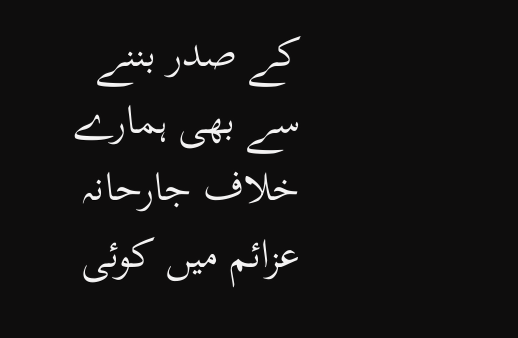کے صدر بننے سے بھی ہمارے خلاف جارحانہ عزائم میں کوئی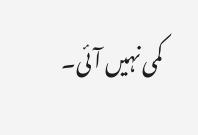کمی نہیں آئی۔